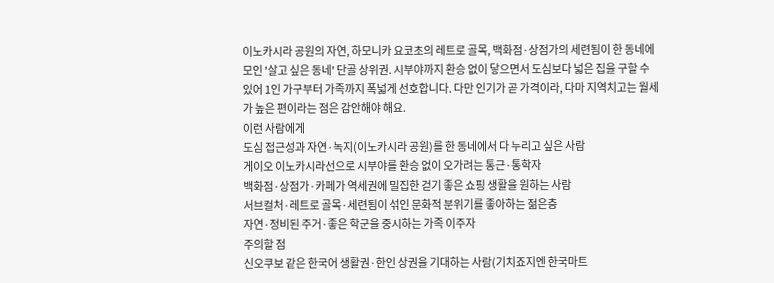이노카시라 공원의 자연, 하모니카 요코초의 레트로 골목, 백화점·상점가의 세련됨이 한 동네에 모인 '살고 싶은 동네' 단골 상위권. 시부야까지 환승 없이 닿으면서 도심보다 넓은 집을 구할 수 있어 1인 가구부터 가족까지 폭넓게 선호합니다. 다만 인기가 곧 가격이라, 다마 지역치고는 월세가 높은 편이라는 점은 감안해야 해요.
이런 사람에게
도심 접근성과 자연·녹지(이노카시라 공원)를 한 동네에서 다 누리고 싶은 사람
게이오 이노카시라선으로 시부야를 환승 없이 오가려는 통근·통학자
백화점·상점가·카페가 역세권에 밀집한 걷기 좋은 쇼핑 생활을 원하는 사람
서브컬처·레트로 골목·세련됨이 섞인 문화적 분위기를 좋아하는 젊은층
자연·정비된 주거·좋은 학군을 중시하는 가족 이주자
주의할 점
신오쿠보 같은 한국어 생활권·한인 상권을 기대하는 사람(기치죠지엔 한국마트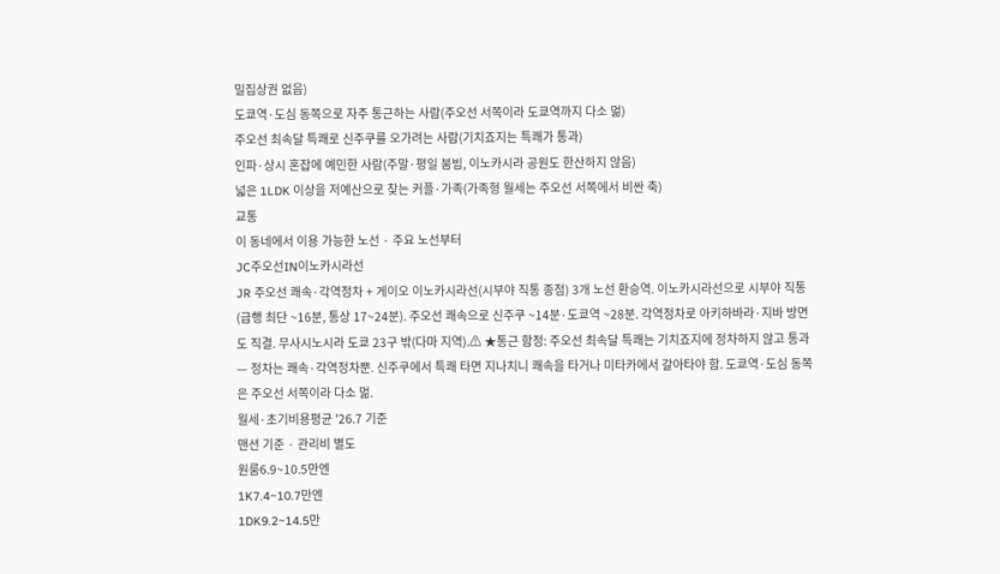밀집상권 없음)
도쿄역·도심 동쪽으로 자주 통근하는 사람(주오선 서쪽이라 도쿄역까지 다소 멂)
주오선 최속달 특쾌로 신주쿠를 오가려는 사람(기치죠지는 특쾌가 통과)
인파·상시 혼잡에 예민한 사람(주말·평일 붐빔, 이노카시라 공원도 한산하지 않음)
넓은 1LDK 이상을 저예산으로 찾는 커플·가족(가족형 월세는 주오선 서쪽에서 비싼 축)
교통
이 동네에서 이용 가능한 노선 · 주요 노선부터
JC주오선IN이노카시라선
JR 주오선 쾌속·각역정차 + 게이오 이노카시라선(시부야 직통 종점) 3개 노선 환승역. 이노카시라선으로 시부야 직통(급행 최단 ~16분, 통상 17~24분). 주오선 쾌속으로 신주쿠 ~14분·도쿄역 ~28분. 각역정차로 아키하바라·지바 방면도 직결. 무사시노시라 도쿄 23구 밖(다마 지역).⚠ ★통근 함정: 주오선 최속달 특쾌는 기치죠지에 정차하지 않고 통과 — 정차는 쾌속·각역정차뿐. 신주쿠에서 특쾌 타면 지나치니 쾌속을 타거나 미타카에서 갈아타야 함. 도쿄역·도심 동쪽은 주오선 서쪽이라 다소 멂.
월세·초기비용평균 '26.7 기준
맨션 기준 · 관리비 별도
원룸6.9~10.5만엔
1K7.4~10.7만엔
1DK9.2~14.5만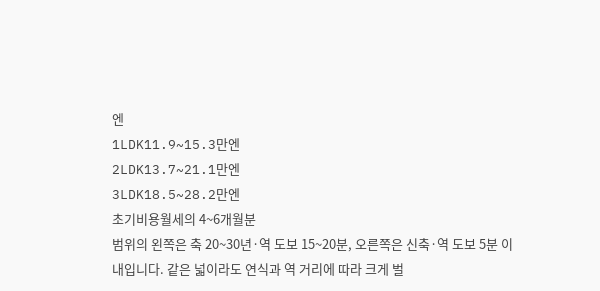엔
1LDK11.9~15.3만엔
2LDK13.7~21.1만엔
3LDK18.5~28.2만엔
초기비용월세의 4~6개월분
범위의 왼쪽은 축 20~30년·역 도보 15~20분, 오른쪽은 신축·역 도보 5분 이내입니다. 같은 넓이라도 연식과 역 거리에 따라 크게 벌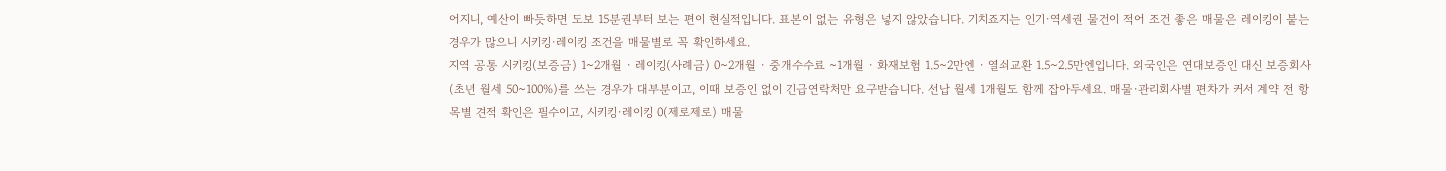어지니, 예산이 빠듯하면 도보 15분권부터 보는 편이 현실적입니다. 표본이 없는 유형은 넣지 않았습니다. 기치죠지는 인기·역세권 물건이 적어 조건 좋은 매물은 레이킹이 붙는 경우가 많으니 시키킹·레이킹 조건을 매물별로 꼭 확인하세요.
지역 공통 시키킹(보증금) 1~2개월 · 레이킹(사례금) 0~2개월 · 중개수수료 ~1개월 · 화재보험 1.5~2만엔 · 열쇠교환 1.5~2.5만엔입니다. 외국인은 연대보증인 대신 보증회사(초년 월세 50~100%)를 쓰는 경우가 대부분이고, 이때 보증인 없이 긴급연락처만 요구받습니다. 선납 월세 1개월도 함께 잡아두세요. 매물·관리회사별 편차가 커서 계약 전 항목별 견적 확인은 필수이고, 시키킹·레이킹 0(제로제로) 매물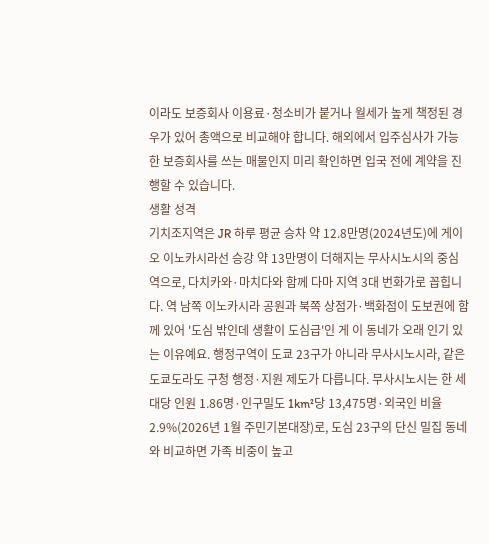이라도 보증회사 이용료·청소비가 붙거나 월세가 높게 책정된 경우가 있어 총액으로 비교해야 합니다. 해외에서 입주심사가 가능한 보증회사를 쓰는 매물인지 미리 확인하면 입국 전에 계약을 진행할 수 있습니다.
생활 성격
기치조지역은 JR 하루 평균 승차 약 12.8만명(2024년도)에 게이오 이노카시라선 승강 약 13만명이 더해지는 무사시노시의 중심역으로, 다치카와·마치다와 함께 다마 지역 3대 번화가로 꼽힙니다. 역 남쪽 이노카시라 공원과 북쪽 상점가·백화점이 도보권에 함께 있어 '도심 밖인데 생활이 도심급'인 게 이 동네가 오래 인기 있는 이유예요. 행정구역이 도쿄 23구가 아니라 무사시노시라, 같은 도쿄도라도 구청 행정·지원 제도가 다릅니다. 무사시노시는 한 세대당 인원 1.86명·인구밀도 1km²당 13,475명·외국인 비율 2.9%(2026년 1월 주민기본대장)로, 도심 23구의 단신 밀집 동네와 비교하면 가족 비중이 높고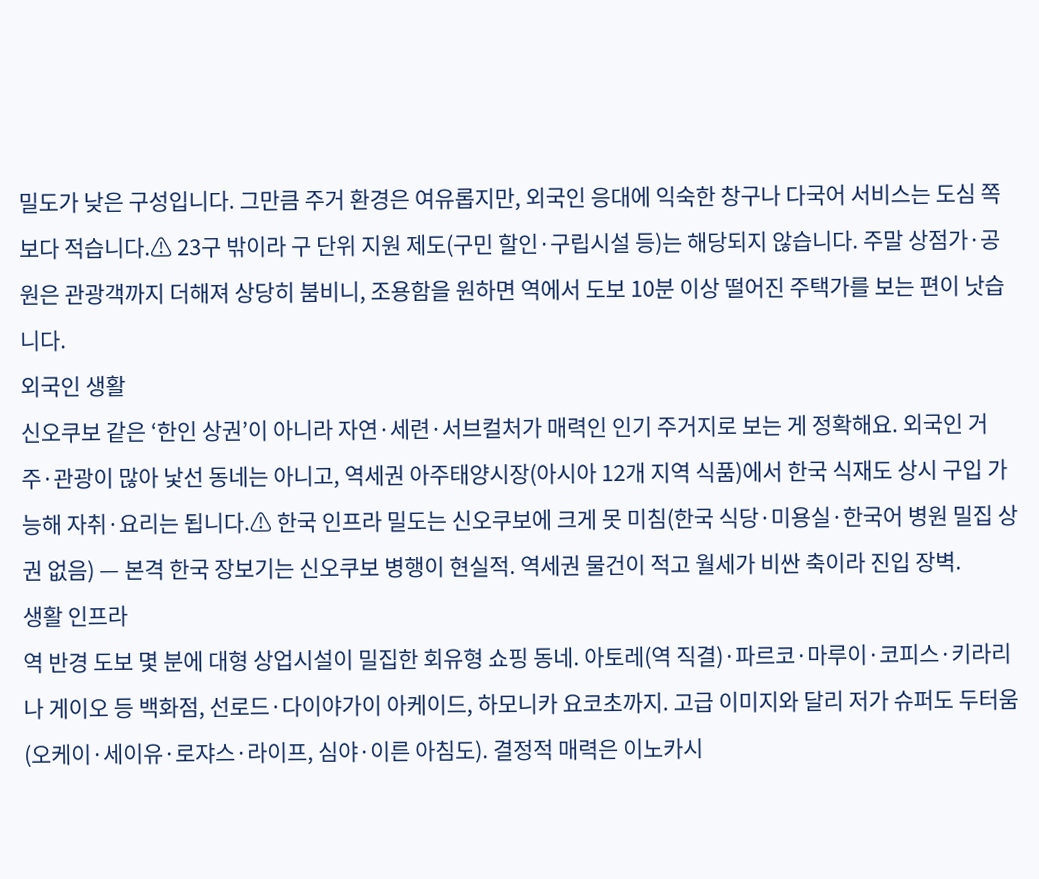밀도가 낮은 구성입니다. 그만큼 주거 환경은 여유롭지만, 외국인 응대에 익숙한 창구나 다국어 서비스는 도심 쪽보다 적습니다.⚠ 23구 밖이라 구 단위 지원 제도(구민 할인·구립시설 등)는 해당되지 않습니다. 주말 상점가·공원은 관광객까지 더해져 상당히 붐비니, 조용함을 원하면 역에서 도보 10분 이상 떨어진 주택가를 보는 편이 낫습니다.
외국인 생활
신오쿠보 같은 ‘한인 상권’이 아니라 자연·세련·서브컬처가 매력인 인기 주거지로 보는 게 정확해요. 외국인 거주·관광이 많아 낯선 동네는 아니고, 역세권 아주태양시장(아시아 12개 지역 식품)에서 한국 식재도 상시 구입 가능해 자취·요리는 됩니다.⚠ 한국 인프라 밀도는 신오쿠보에 크게 못 미침(한국 식당·미용실·한국어 병원 밀집 상권 없음) — 본격 한국 장보기는 신오쿠보 병행이 현실적. 역세권 물건이 적고 월세가 비싼 축이라 진입 장벽.
생활 인프라
역 반경 도보 몇 분에 대형 상업시설이 밀집한 회유형 쇼핑 동네. 아토레(역 직결)·파르코·마루이·코피스·키라리나 게이오 등 백화점, 선로드·다이야가이 아케이드, 하모니카 요코초까지. 고급 이미지와 달리 저가 슈퍼도 두터움(오케이·세이유·로쟈스·라이프, 심야·이른 아침도). 결정적 매력은 이노카시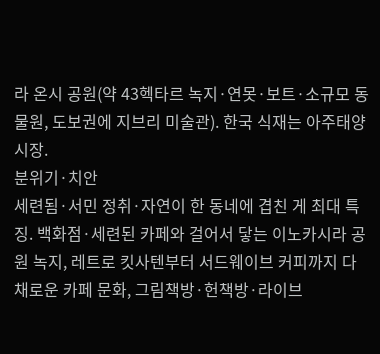라 온시 공원(약 43헥타르 녹지·연못·보트·소규모 동물원, 도보권에 지브리 미술관). 한국 식재는 아주태양시장.
분위기·치안
세련됨·서민 정취·자연이 한 동네에 겹친 게 최대 특징. 백화점·세련된 카페와 걸어서 닿는 이노카시라 공원 녹지, 레트로 킷사텐부터 서드웨이브 커피까지 다채로운 카페 문화, 그림책방·헌책방·라이브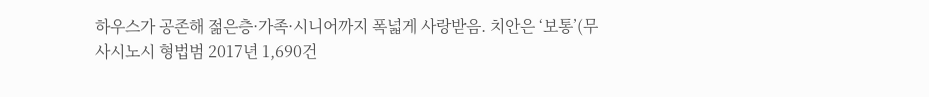하우스가 공존해 젊은층·가족·시니어까지 폭넓게 사랑받음. 치안은 ‘보통’(무사시노시 형법범 2017년 1,690건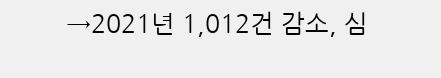→2021년 1,012건 감소, 심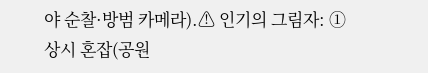야 순찰·방범 카메라).⚠ 인기의 그림자: ①상시 혼잡(공원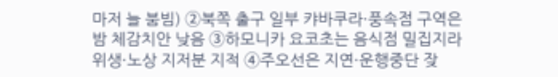마저 늘 붐빔) ②북쪽 출구 일부 캬바쿠라·풍속점 구역은 밤 체감치안 낮음 ③하모니카 요코초는 음식점 밀집지라 위생·노상 지저분 지적 ④주오선은 지연·운행중단 잦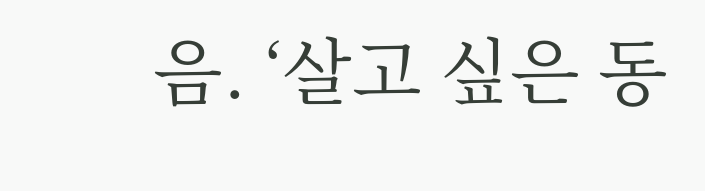음. ‘살고 싶은 동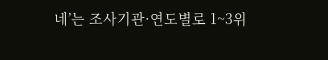네’는 조사기관·연도별로 1~3위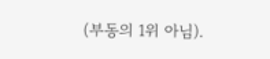(부동의 1위 아님).